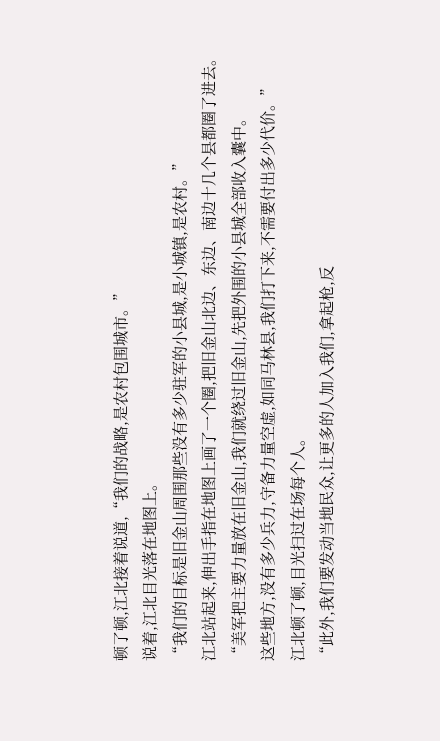顿了顿,江北接着说道,“我们的战略,是农村包围城市。”
说着,江北目光落在地图上。
“我们的目标是旧金山周围那些没有多少驻军的小县城,是小城镇,是农村。”
江北站起来,伸出手指在地图上画了一个圈,把旧金山北边、东边、南边十几个县都圈了进去。
“美军把主要力量放在旧金山,我们就绕过旧金山,先把外围的小县城全部收入囊中。
这些地方,没有多少兵力,守备力量空虚,如同马林县,我们打下来,不需要付出多少代价。”
江北顿了顿,目光扫过在场每个人。
“此外,我们要发动当地民众,让更多的人加入我们,拿起枪,反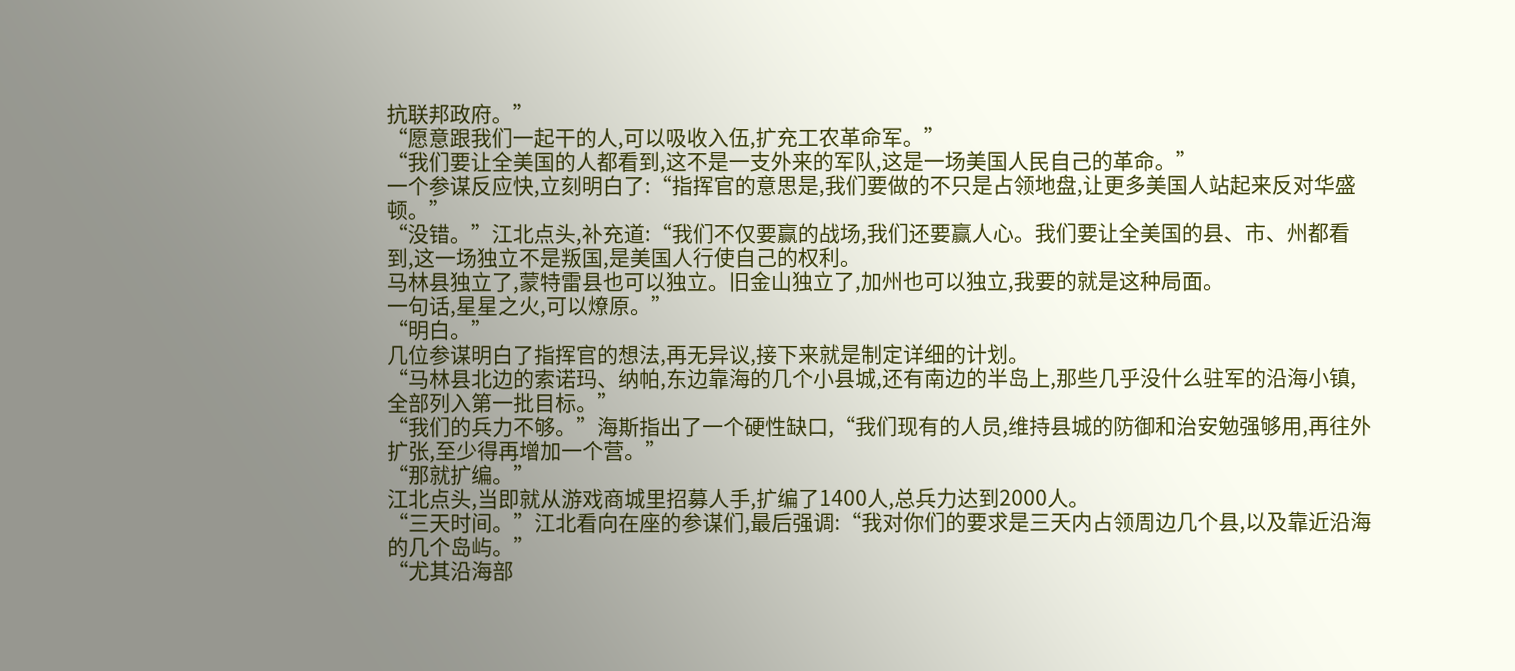抗联邦政府。”
“愿意跟我们一起干的人,可以吸收入伍,扩充工农革命军。”
“我们要让全美国的人都看到,这不是一支外来的军队,这是一场美国人民自己的革命。”
一个参谋反应快,立刻明白了:“指挥官的意思是,我们要做的不只是占领地盘,让更多美国人站起来反对华盛顿。”
“没错。”江北点头,补充道:“我们不仅要赢的战场,我们还要赢人心。我们要让全美国的县、市、州都看到,这一场独立不是叛国,是美国人行使自己的权利。
马林县独立了,蒙特雷县也可以独立。旧金山独立了,加州也可以独立,我要的就是这种局面。
一句话,星星之火,可以燎原。”
“明白。”
几位参谋明白了指挥官的想法,再无异议,接下来就是制定详细的计划。
“马林县北边的索诺玛、纳帕,东边靠海的几个小县城,还有南边的半岛上,那些几乎没什么驻军的沿海小镇,全部列入第一批目标。”
“我们的兵力不够。”海斯指出了一个硬性缺口,“我们现有的人员,维持县城的防御和治安勉强够用,再往外扩张,至少得再增加一个营。”
“那就扩编。”
江北点头,当即就从游戏商城里招募人手,扩编了1400人,总兵力达到2000人。
“三天时间。”江北看向在座的参谋们,最后强调:“我对你们的要求是三天内占领周边几个县,以及靠近沿海的几个岛屿。”
“尤其沿海部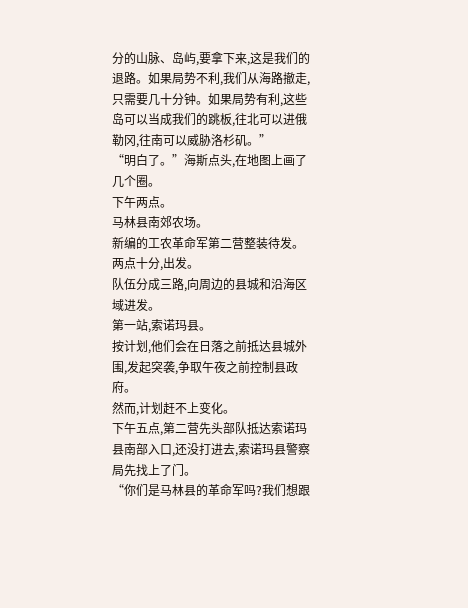分的山脉、岛屿,要拿下来,这是我们的退路。如果局势不利,我们从海路撤走,只需要几十分钟。如果局势有利,这些岛可以当成我们的跳板,往北可以进俄勒冈,往南可以威胁洛杉矶。”
“明白了。”海斯点头,在地图上画了几个圈。
下午两点。
马林县南郊农场。
新编的工农革命军第二营整装待发。
两点十分,出发。
队伍分成三路,向周边的县城和沿海区域进发。
第一站,索诺玛县。
按计划,他们会在日落之前抵达县城外围,发起突袭,争取午夜之前控制县政府。
然而,计划赶不上变化。
下午五点,第二营先头部队抵达索诺玛县南部入口,还没打进去,索诺玛县警察局先找上了门。
“你们是马林县的革命军吗?我们想跟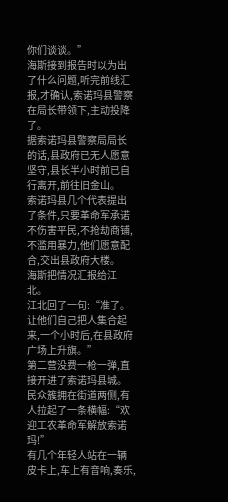你们谈谈。”
海斯接到报告时以为出了什么问题,听完前线汇报,才确认,索诺玛县警察在局长带领下,主动投降了。
据索诺玛县警察局局长的话,县政府已无人愿意坚守,县长半小时前已自行离开,前往旧金山。
索诺玛县几个代表提出了条件,只要革命军承诺不伤害平民,不抢劫商铺,不滥用暴力,他们愿意配合,交出县政府大楼。
海斯把情况汇报给江北。
江北回了一句:“准了。让他们自己把人集合起来,一个小时后,在县政府广场上升旗。”
第二营没费一枪一弹,直接开进了索诺玛县城。
民众簇拥在街道两侧,有人拉起了一条横幅:“欢迎工农革命军解放索诺玛!”
有几个年轻人站在一辆皮卡上,车上有音响,奏乐,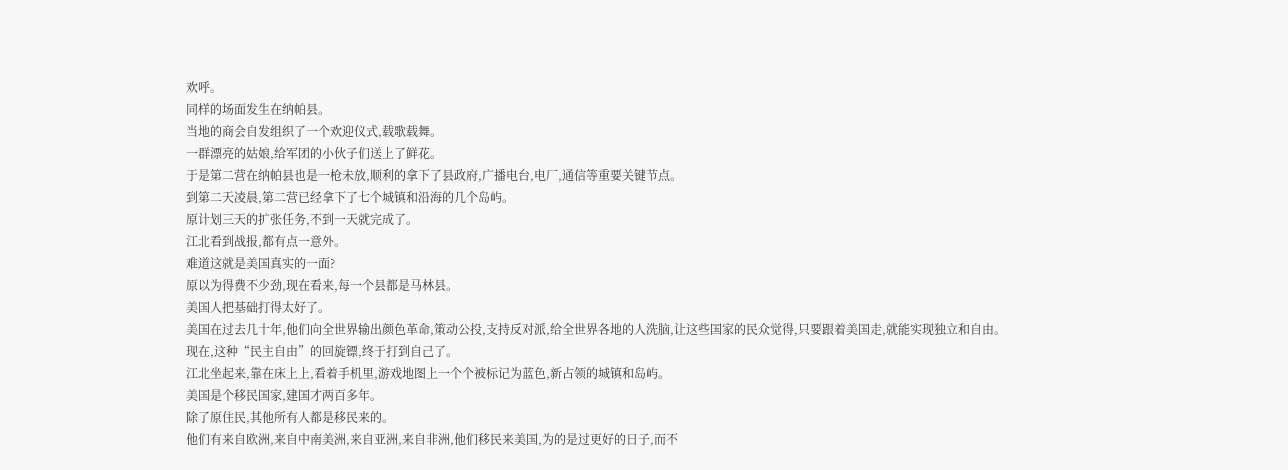欢呼。
同样的场面发生在纳帕县。
当地的商会自发组织了一个欢迎仪式,载歌载舞。
一群漂亮的姑娘,给军团的小伙子们送上了鲜花。
于是第二营在纳帕县也是一枪未放,顺利的拿下了县政府,广播电台,电厂,通信等重要关键节点。
到第二天凌晨,第二营已经拿下了七个城镇和沿海的几个岛屿。
原计划三天的扩张任务,不到一天就完成了。
江北看到战报,都有点一意外。
难道这就是美国真实的一面?
原以为得费不少劲,现在看来,每一个县都是马林县。
美国人把基础打得太好了。
美国在过去几十年,他们向全世界输出颜色革命,策动公投,支持反对派,给全世界各地的人洗脑,让这些国家的民众觉得,只要跟着美国走,就能实现独立和自由。
现在,这种“民主自由”的回旋镖,终于打到自己了。
江北坐起来,靠在床上上,看着手机里,游戏地图上一个个被标记为蓝色,新占领的城镇和岛屿。
美国是个移民国家,建国才两百多年。
除了原住民,其他所有人都是移民来的。
他们有来自欧洲,来自中南美洲,来自亚洲,来自非洲,他们移民来美国,为的是过更好的日子,而不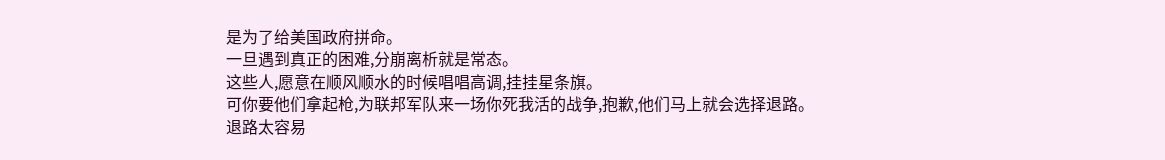是为了给美国政府拼命。
一旦遇到真正的困难,分崩离析就是常态。
这些人,愿意在顺风顺水的时候唱唱高调,挂挂星条旗。
可你要他们拿起枪,为联邦军队来一场你死我活的战争,抱歉,他们马上就会选择退路。
退路太容易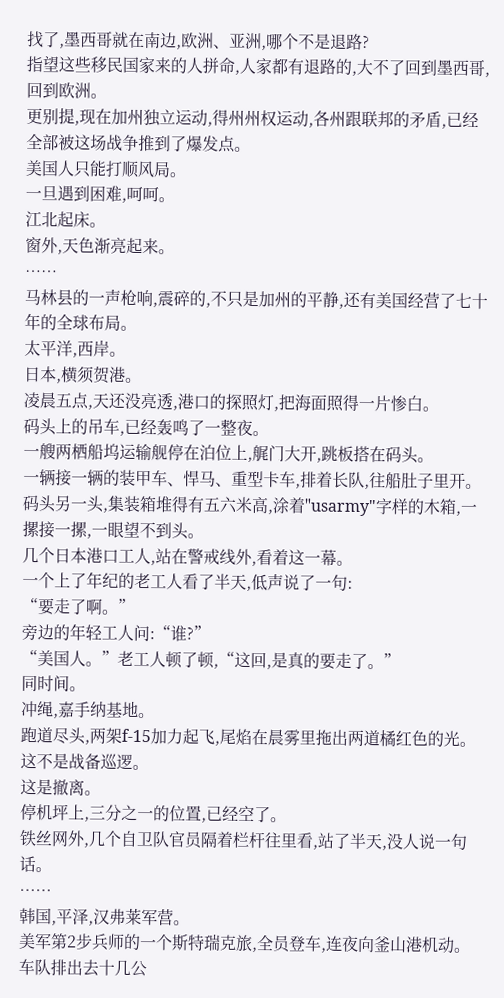找了,墨西哥就在南边,欧洲、亚洲,哪个不是退路?
指望这些移民国家来的人拼命,人家都有退路的,大不了回到墨西哥,回到欧洲。
更别提,现在加州独立运动,得州州权运动,各州跟联邦的矛盾,已经全部被这场战争推到了爆发点。
美国人只能打顺风局。
一旦遇到困难,呵呵。
江北起床。
窗外,天色渐亮起来。
……
马林县的一声枪响,震碎的,不只是加州的平静,还有美国经营了七十年的全球布局。
太平洋,西岸。
日本,横须贺港。
凌晨五点,天还没亮透,港口的探照灯,把海面照得一片惨白。
码头上的吊车,已经轰鸣了一整夜。
一艘两栖船坞运输舰停在泊位上,艉门大开,跳板搭在码头。
一辆接一辆的装甲车、悍马、重型卡车,排着长队,往船肚子里开。
码头另一头,集装箱堆得有五六米高,涂着"usarmy"字样的木箱,一摞接一摞,一眼望不到头。
几个日本港口工人,站在警戒线外,看着这一幕。
一个上了年纪的老工人看了半天,低声说了一句:
“要走了啊。”
旁边的年轻工人问:“谁?”
“美国人。”老工人顿了顿,“这回,是真的要走了。”
同时间。
冲绳,嘉手纳基地。
跑道尽头,两架f-15加力起飞,尾焰在晨雾里拖出两道橘红色的光。
这不是战备巡逻。
这是撤离。
停机坪上,三分之一的位置,已经空了。
铁丝网外,几个自卫队官员隔着栏杆往里看,站了半天,没人说一句话。
……
韩国,平泽,汉弗莱军营。
美军第2步兵师的一个斯特瑞克旅,全员登车,连夜向釜山港机动。
车队排出去十几公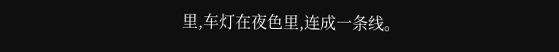里,车灯在夜色里,连成一条线。